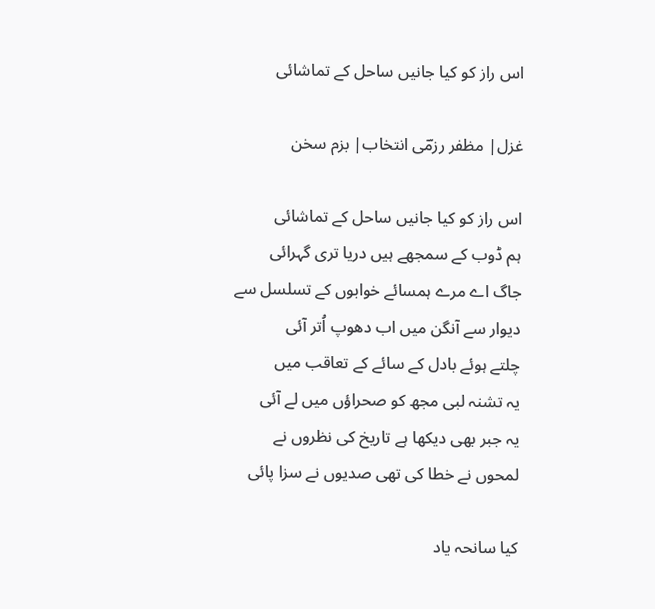اس راز کو کیا جانیں ساحل کے تماشائی

غزل| مظفر رزمؔی انتخاب| بزم سخن

اس راز کو کیا جانیں ساحل کے تماشائی
ہم ڈوب کے سمجھے ہیں دریا تری گہرائی
جاگ اے مرے ہمسائے خوابوں کے تسلسل سے
دیوار سے آنگن میں اب دھوپ اُتر آئی
چلتے ہوئے بادل کے سائے کے تعاقب میں
یہ تشنہ لبی مجھ کو صحراؤں میں لے آئی
یہ جبر بھی دیکھا ہے تاریخ کی نظروں نے
لمحوں نے خطا کی تھی صدیوں نے سزا پائی

کیا سانحہ یاد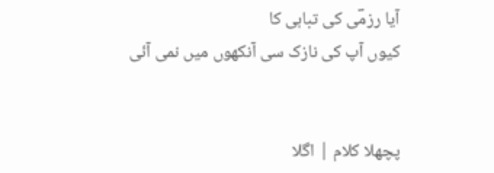آیا رزمؔی کی تباہی کا
کیوں آپ کی نازک سی آنکھوں میں نمی آئی


پچھلا کلام | اگلا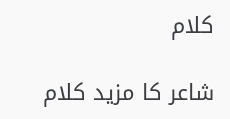کلام

شاعر کا مزید کلام